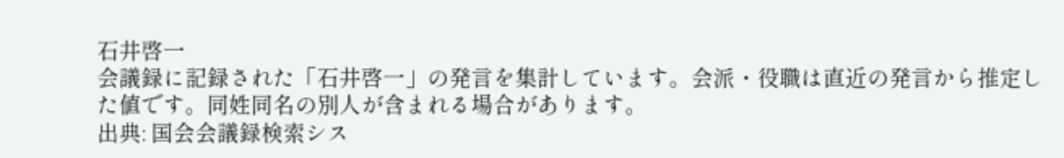石井啓一
会議録に記録された「石井啓一」の発言を集計しています。会派・役職は直近の発言から推定した値です。同姓同名の別人が含まれる場合があります。
出典: 国会会議録検索シス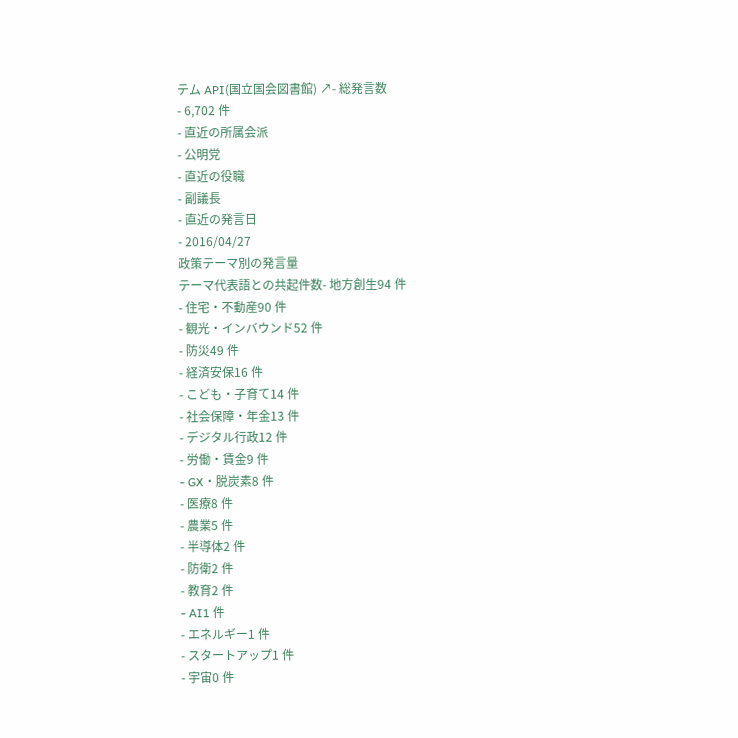テム API(国立国会図書館) ↗- 総発言数
- 6,702 件
- 直近の所属会派
- 公明党
- 直近の役職
- 副議長
- 直近の発言日
- 2016/04/27
政策テーマ別の発言量
テーマ代表語との共起件数- 地方創生94 件
- 住宅・不動産90 件
- 観光・インバウンド52 件
- 防災49 件
- 経済安保16 件
- こども・子育て14 件
- 社会保障・年金13 件
- デジタル行政12 件
- 労働・賃金9 件
- GX・脱炭素8 件
- 医療8 件
- 農業5 件
- 半導体2 件
- 防衛2 件
- 教育2 件
- AI1 件
- エネルギー1 件
- スタートアップ1 件
- 宇宙0 件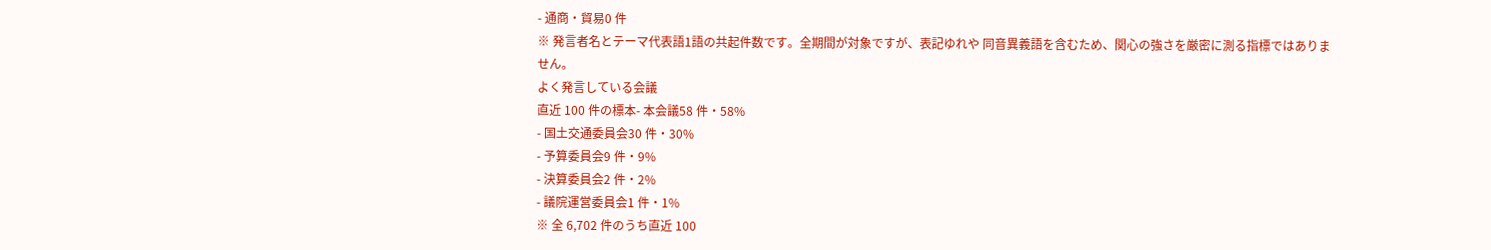- 通商・貿易0 件
※ 発言者名とテーマ代表語1語の共起件数です。全期間が対象ですが、表記ゆれや 同音異義語を含むため、関心の強さを厳密に測る指標ではありません。
よく発言している会議
直近 100 件の標本- 本会議58 件・58%
- 国土交通委員会30 件・30%
- 予算委員会9 件・9%
- 決算委員会2 件・2%
- 議院運営委員会1 件・1%
※ 全 6,702 件のうち直近 100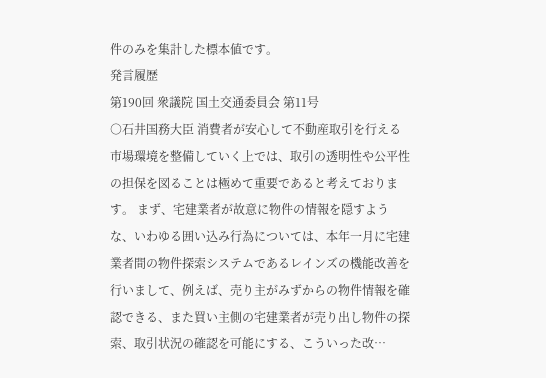件のみを集計した標本値です。
発言履歴
第190回 衆議院 国土交通委員会 第11号
○石井国務大臣 消費者が安心して不動産取引を行える市場環境を整備していく上では、取引の透明性や公平性の担保を図ることは極めて重要であると考えております。 まず、宅建業者が故意に物件の情報を隠すような、いわゆる囲い込み行為については、本年一月に宅建業者間の物件探索システムであるレインズの機能改善を行いまして、例えば、売り主がみずからの物件情報を確認できる、また買い主側の宅建業者が売り出し物件の探索、取引状況の確認を可能にする、こういった改…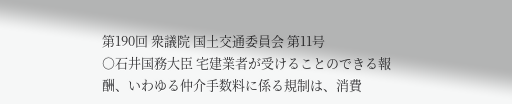第190回 衆議院 国土交通委員会 第11号
○石井国務大臣 宅建業者が受けることのできる報酬、いわゆる仲介手数料に係る規制は、消費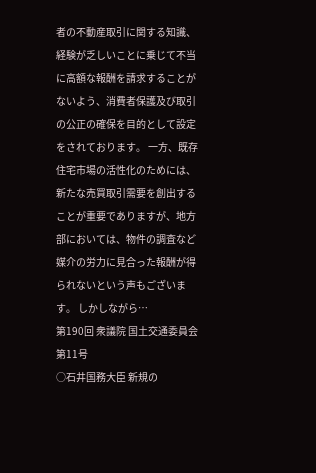者の不動産取引に関する知識、経験が乏しいことに乗じて不当に高額な報酬を請求することがないよう、消費者保護及び取引の公正の確保を目的として設定をされております。 一方、既存住宅市場の活性化のためには、新たな売買取引需要を創出することが重要でありますが、地方部においては、物件の調査など媒介の労力に見合った報酬が得られないという声もございます。 しかしながら…
第190回 衆議院 国土交通委員会 第11号
○石井国務大臣 新規の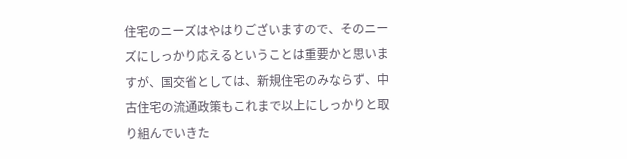住宅のニーズはやはりございますので、そのニーズにしっかり応えるということは重要かと思いますが、国交省としては、新規住宅のみならず、中古住宅の流通政策もこれまで以上にしっかりと取り組んでいきた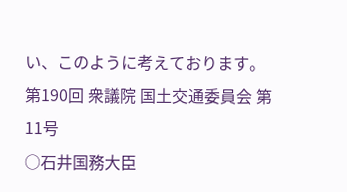い、このように考えております。
第190回 衆議院 国土交通委員会 第11号
○石井国務大臣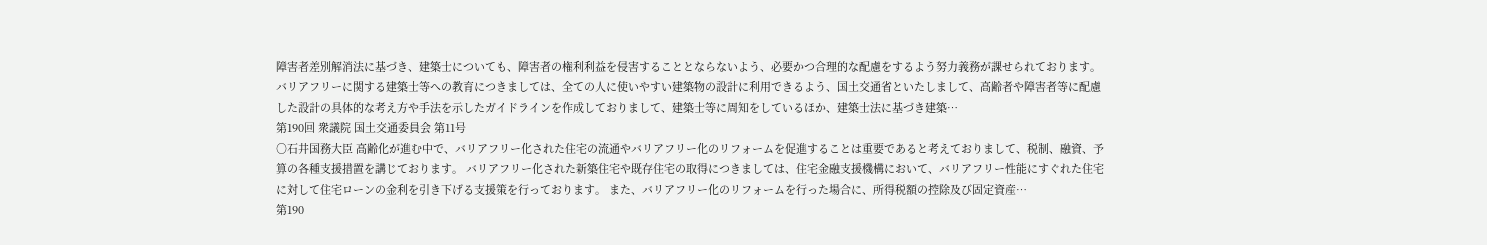障害者差別解消法に基づき、建築士についても、障害者の権利利益を侵害することとならないよう、必要かつ合理的な配慮をするよう努力義務が課せられております。 バリアフリーに関する建築士等への教育につきましては、全ての人に使いやすい建築物の設計に利用できるよう、国土交通省といたしまして、高齢者や障害者等に配慮した設計の具体的な考え方や手法を示したガイドラインを作成しておりまして、建築士等に周知をしているほか、建築士法に基づき建築…
第190回 衆議院 国土交通委員会 第11号
○石井国務大臣 高齢化が進む中で、バリアフリー化された住宅の流通やバリアフリー化のリフォームを促進することは重要であると考えておりまして、税制、融資、予算の各種支援措置を講じております。 バリアフリー化された新築住宅や既存住宅の取得につきましては、住宅金融支援機構において、バリアフリー性能にすぐれた住宅に対して住宅ローンの金利を引き下げる支援策を行っております。 また、バリアフリー化のリフォームを行った場合に、所得税額の控除及び固定資産…
第190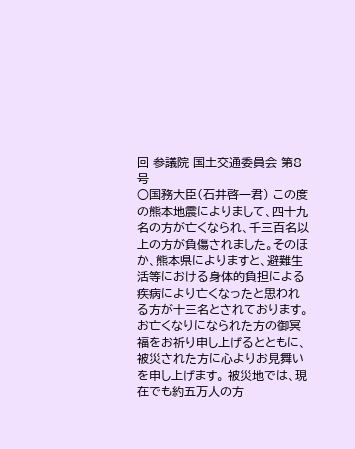回 参議院 国土交通委員会 第8号
○国務大臣(石井啓一君) この度の熊本地震によりまして、四十九名の方が亡くなられ、千三百名以上の方が負傷されました。そのほか、熊本県によりますと、避難生活等における身体的負担による疾病により亡くなったと思われる方が十三名とされております。お亡くなりになられた方の御冥福をお祈り申し上げるとともに、被災された方に心よりお見舞いを申し上げます。 被災地では、現在でも約五万人の方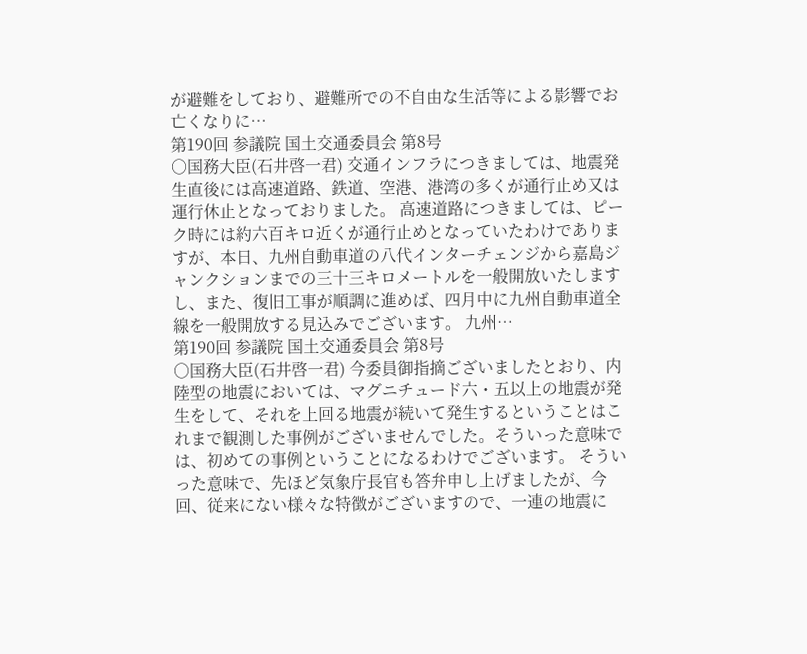が避難をしており、避難所での不自由な生活等による影響でお亡くなりに…
第190回 参議院 国土交通委員会 第8号
○国務大臣(石井啓一君) 交通インフラにつきましては、地震発生直後には高速道路、鉄道、空港、港湾の多くが通行止め又は運行休止となっておりました。 高速道路につきましては、ピーク時には約六百キロ近くが通行止めとなっていたわけでありますが、本日、九州自動車道の八代インターチェンジから嘉島ジャンクションまでの三十三キロメートルを一般開放いたしますし、また、復旧工事が順調に進めば、四月中に九州自動車道全線を一般開放する見込みでございます。 九州…
第190回 参議院 国土交通委員会 第8号
○国務大臣(石井啓一君) 今委員御指摘ございましたとおり、内陸型の地震においては、マグニチュード六・五以上の地震が発生をして、それを上回る地震が続いて発生するということはこれまで観測した事例がございませんでした。そういった意味では、初めての事例ということになるわけでございます。 そういった意味で、先ほど気象庁長官も答弁申し上げましたが、今回、従来にない様々な特徴がございますので、一連の地震に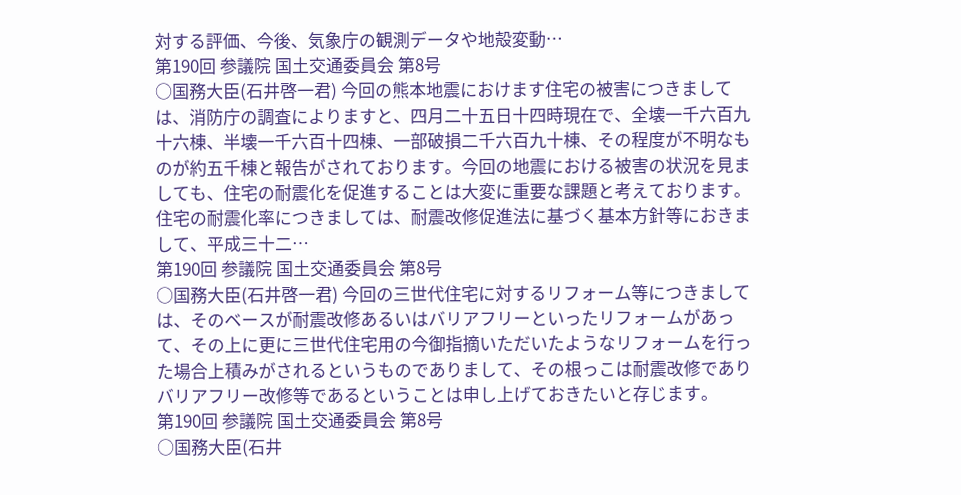対する評価、今後、気象庁の観測データや地殻変動…
第190回 参議院 国土交通委員会 第8号
○国務大臣(石井啓一君) 今回の熊本地震におけます住宅の被害につきましては、消防庁の調査によりますと、四月二十五日十四時現在で、全壊一千六百九十六棟、半壊一千六百十四棟、一部破損二千六百九十棟、その程度が不明なものが約五千棟と報告がされております。今回の地震における被害の状況を見ましても、住宅の耐震化を促進することは大変に重要な課題と考えております。 住宅の耐震化率につきましては、耐震改修促進法に基づく基本方針等におきまして、平成三十二…
第190回 参議院 国土交通委員会 第8号
○国務大臣(石井啓一君) 今回の三世代住宅に対するリフォーム等につきましては、そのベースが耐震改修あるいはバリアフリーといったリフォームがあって、その上に更に三世代住宅用の今御指摘いただいたようなリフォームを行った場合上積みがされるというものでありまして、その根っこは耐震改修でありバリアフリー改修等であるということは申し上げておきたいと存じます。
第190回 参議院 国土交通委員会 第8号
○国務大臣(石井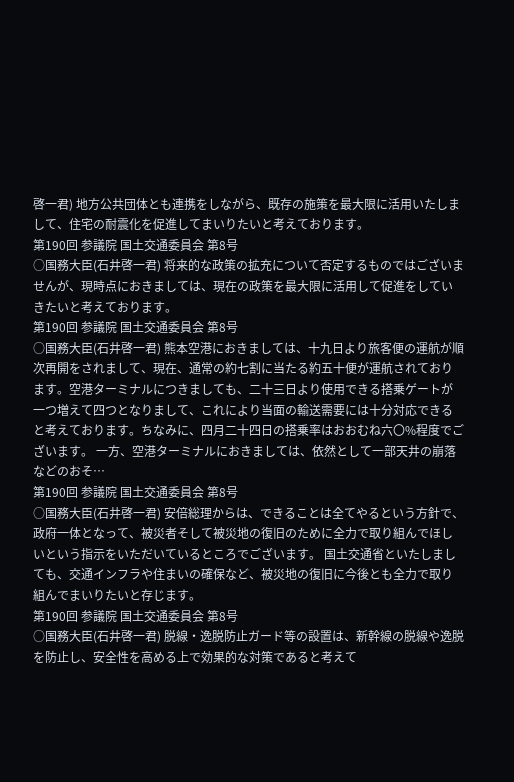啓一君) 地方公共団体とも連携をしながら、既存の施策を最大限に活用いたしまして、住宅の耐震化を促進してまいりたいと考えております。
第190回 参議院 国土交通委員会 第8号
○国務大臣(石井啓一君) 将来的な政策の拡充について否定するものではございませんが、現時点におきましては、現在の政策を最大限に活用して促進をしていきたいと考えております。
第190回 参議院 国土交通委員会 第8号
○国務大臣(石井啓一君) 熊本空港におきましては、十九日より旅客便の運航が順次再開をされまして、現在、通常の約七割に当たる約五十便が運航されております。空港ターミナルにつきましても、二十三日より使用できる搭乗ゲートが一つ増えて四つとなりまして、これにより当面の輸送需要には十分対応できると考えております。ちなみに、四月二十四日の搭乗率はおおむね六〇%程度でございます。 一方、空港ターミナルにおきましては、依然として一部天井の崩落などのおそ…
第190回 参議院 国土交通委員会 第8号
○国務大臣(石井啓一君) 安倍総理からは、できることは全てやるという方針で、政府一体となって、被災者そして被災地の復旧のために全力で取り組んでほしいという指示をいただいているところでございます。 国土交通省といたしましても、交通インフラや住まいの確保など、被災地の復旧に今後とも全力で取り組んでまいりたいと存じます。
第190回 参議院 国土交通委員会 第8号
○国務大臣(石井啓一君) 脱線・逸脱防止ガード等の設置は、新幹線の脱線や逸脱を防止し、安全性を高める上で効果的な対策であると考えて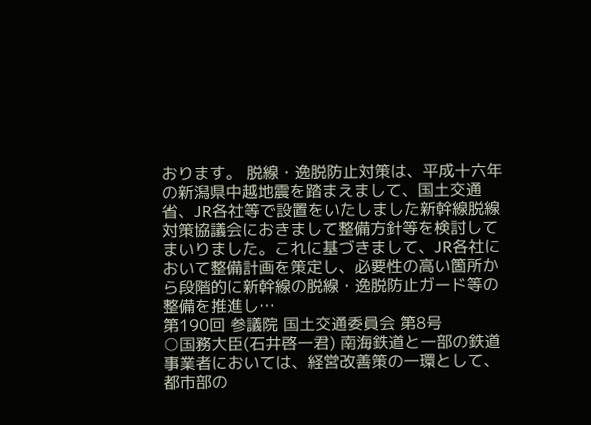おります。 脱線・逸脱防止対策は、平成十六年の新潟県中越地震を踏まえまして、国土交通省、JR各社等で設置をいたしました新幹線脱線対策協議会におきまして整備方針等を検討してまいりました。これに基づきまして、JR各社において整備計画を策定し、必要性の高い箇所から段階的に新幹線の脱線・逸脱防止ガード等の整備を推進し…
第190回 参議院 国土交通委員会 第8号
○国務大臣(石井啓一君) 南海鉄道と一部の鉄道事業者においては、経営改善策の一環として、都市部の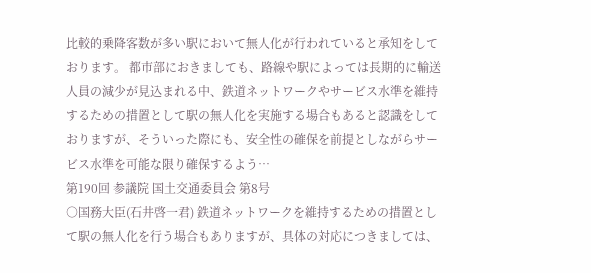比較的乗降客数が多い駅において無人化が行われていると承知をしております。 都市部におきましても、路線や駅によっては長期的に輸送人員の減少が見込まれる中、鉄道ネットワークやサービス水準を維持するための措置として駅の無人化を実施する場合もあると認識をしておりますが、そういった際にも、安全性の確保を前提としながらサービス水準を可能な限り確保するよう…
第190回 参議院 国土交通委員会 第8号
○国務大臣(石井啓一君) 鉄道ネットワークを維持するための措置として駅の無人化を行う場合もありますが、具体の対応につきましては、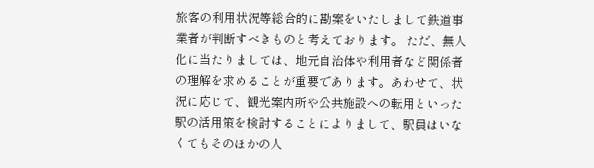旅客の利用状況等総合的に勘案をいたしまして鉄道事業者が判断すべきものと考えております。 ただ、無人化に当たりましては、地元自治体や利用者など関係者の理解を求めることが重要であります。あわせて、状況に応じて、観光案内所や公共施設への転用といった駅の活用策を検討することによりまして、駅員はいなくてもそのほかの人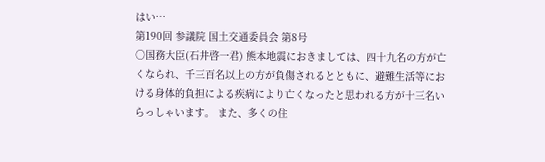はい…
第190回 参議院 国土交通委員会 第8号
○国務大臣(石井啓一君) 熊本地震におきましては、四十九名の方が亡くなられ、千三百名以上の方が負傷されるとともに、避難生活等における身体的負担による疾病により亡くなったと思われる方が十三名いらっしゃいます。 また、多くの住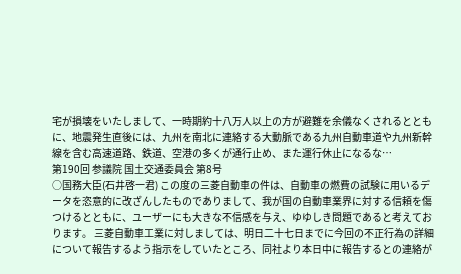宅が損壊をいたしまして、一時期約十八万人以上の方が避難を余儀なくされるとともに、地震発生直後には、九州を南北に連絡する大動脈である九州自動車道や九州新幹線を含む高速道路、鉄道、空港の多くが通行止め、また運行休止になるな…
第190回 参議院 国土交通委員会 第8号
○国務大臣(石井啓一君) この度の三菱自動車の件は、自動車の燃費の試験に用いるデータを恣意的に改ざんしたものでありまして、我が国の自動車業界に対する信頼を傷つけるとともに、ユーザーにも大きな不信感を与え、ゆゆしき問題であると考えております。 三菱自動車工業に対しましては、明日二十七日までに今回の不正行為の詳細について報告するよう指示をしていたところ、同社より本日中に報告するとの連絡が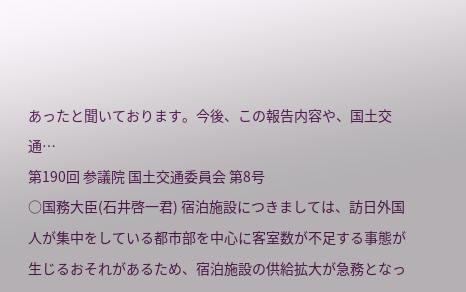あったと聞いております。今後、この報告内容や、国土交通…
第190回 参議院 国土交通委員会 第8号
○国務大臣(石井啓一君) 宿泊施設につきましては、訪日外国人が集中をしている都市部を中心に客室数が不足する事態が生じるおそれがあるため、宿泊施設の供給拡大が急務となっ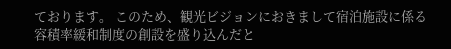ております。 このため、観光ビジョンにおきまして宿泊施設に係る容積率緩和制度の創設を盛り込んだと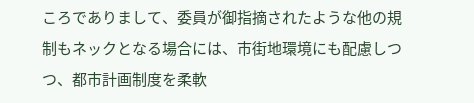ころでありまして、委員が御指摘されたような他の規制もネックとなる場合には、市街地環境にも配慮しつつ、都市計画制度を柔軟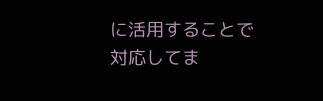に活用することで対応してま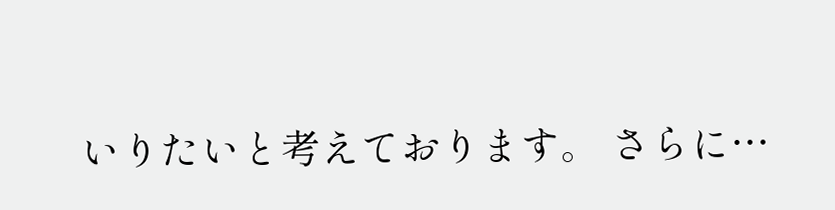いりたいと考えております。 さらに…